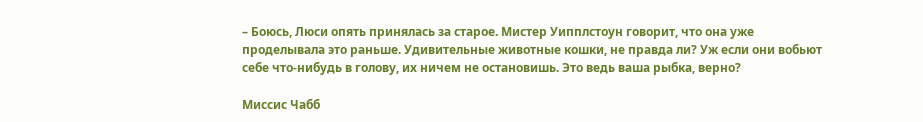– Боюсь, Люси опять принялась за старое. Мистер Уипплстоун говорит, что она уже проделывала это раньше. Удивительные животные кошки, не правда ли? Уж если они вобьют себе что-нибудь в голову, их ничем не остановишь. Это ведь ваша рыбка, верно?

Миссис Чабб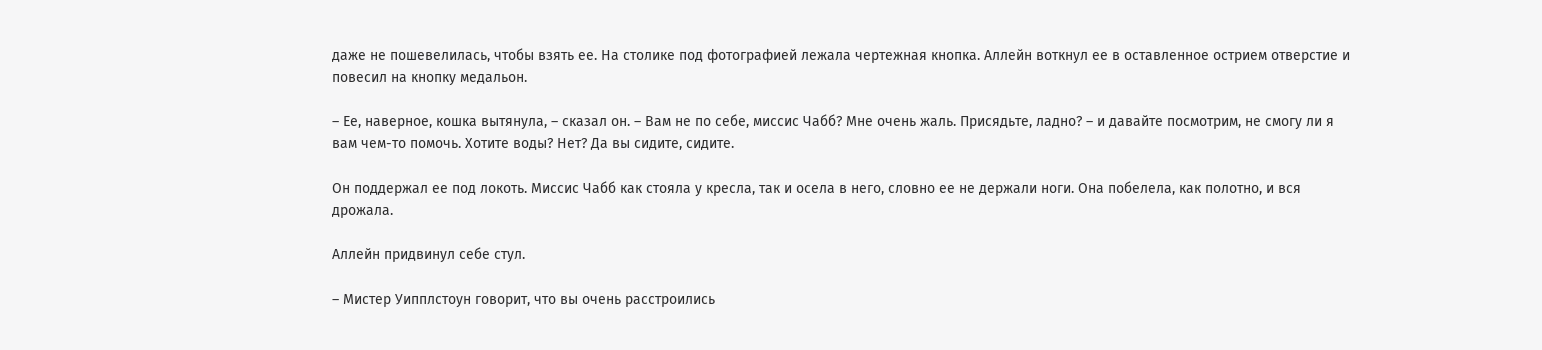даже не пошевелилась, чтобы взять ее. На столике под фотографией лежала чертежная кнопка. Аллейн воткнул ее в оставленное острием отверстие и повесил на кнопку медальон.

– Ее, наверное, кошка вытянула, – сказал он. – Вам не по себе, миссис Чабб? Мне очень жаль. Присядьте, ладно? – и давайте посмотрим, не смогу ли я вам чем-то помочь. Хотите воды? Нет? Да вы сидите, сидите.

Он поддержал ее под локоть. Миссис Чабб как стояла у кресла, так и осела в него, словно ее не держали ноги. Она побелела, как полотно, и вся дрожала.

Аллейн придвинул себе стул.

– Мистер Уипплстоун говорит, что вы очень расстроились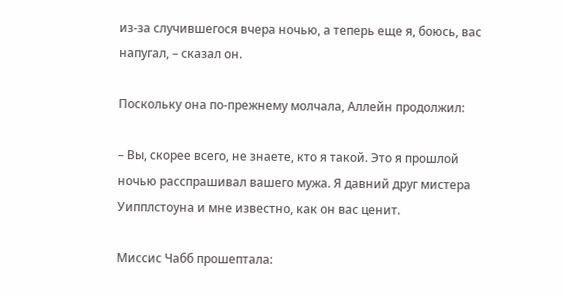из-за случившегося вчера ночью, а теперь еще я, боюсь, вас напугал, – сказал он.

Поскольку она по-прежнему молчала, Аллейн продолжил:

– Вы, скорее всего, не знаете, кто я такой. Это я прошлой ночью расспрашивал вашего мужа. Я давний друг мистера Уипплстоуна и мне известно, как он вас ценит.

Миссис Чабб прошептала: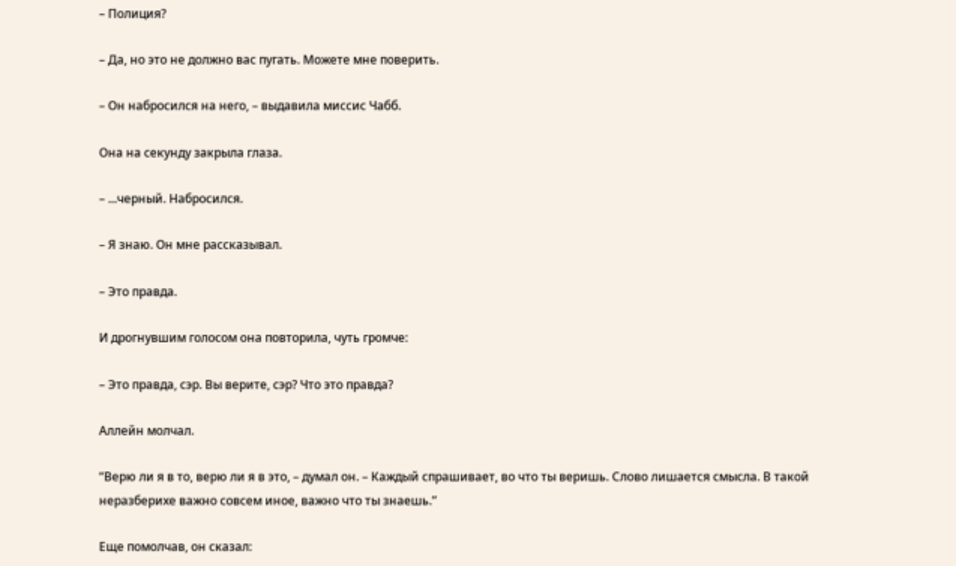– Полиция?

– Да, но это не должно вас пугать. Можете мне поверить.

– Он набросился на него, – выдавила миссис Чабб.

Она на секунду закрыла глаза.

– ...черный. Набросился.

– Я знаю. Он мне рассказывал.

– Это правда.

И дрогнувшим голосом она повторила, чуть громче:

– Это правда, сэр. Вы верите, сэр? Что это правда?

Аллейн молчал.

“Верю ли я в то, верю ли я в это, – думал он. – Каждый спрашивает, во что ты веришь. Слово лишается смысла. В такой неразберихе важно совсем иное, важно что ты знаешь.”

Еще помолчав, он сказал: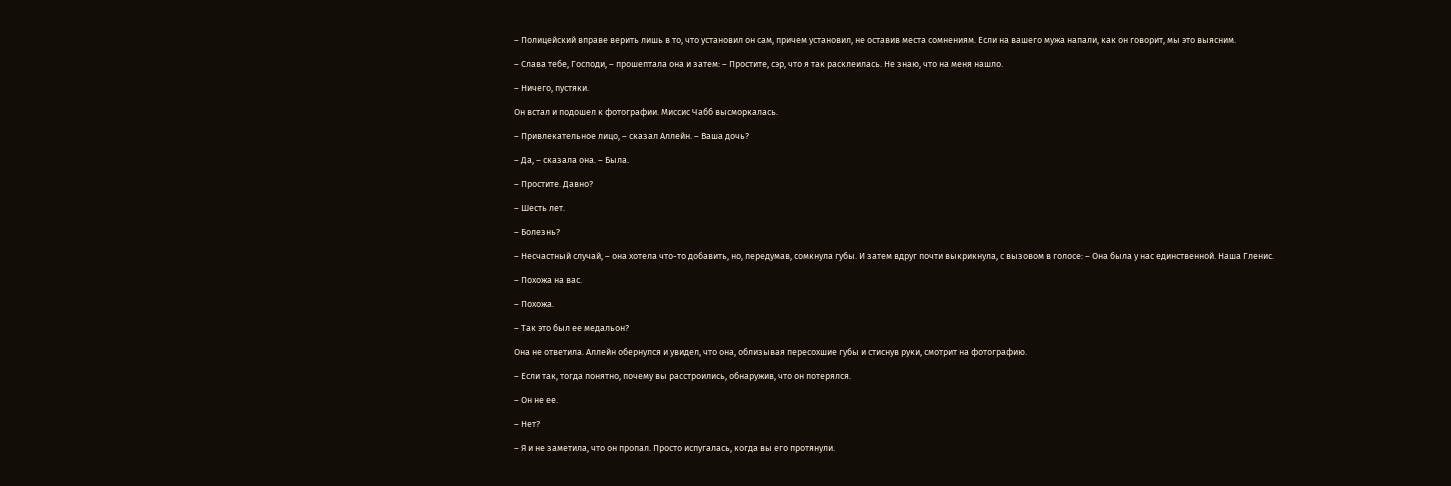– Полицейский вправе верить лишь в то, что установил он сам, причем установил, не оставив места сомнениям. Если на вашего мужа напали, как он говорит, мы это выясним.

– Слава тебе, Господи, – прошептала она и затем: – Простите, сэр, что я так расклеилась. Не знаю, что на меня нашло.

– Ничего, пустяки.

Он встал и подошел к фотографии. Миссис Чабб высморкалась.

– Привлекательное лицо, – сказал Аллейн. – Ваша дочь?

– Да, – сказала она. – Была.

– Простите. Давно?

– Шесть лет.

– Болезнь?

– Несчастный случай, – она хотела что-то добавить, но, передумав, сомкнула губы. И затем вдруг почти выкрикнула, с вызовом в голосе: – Она была у нас единственной. Наша Гленис.

– Похожа на вас.

– Похожа.

– Так это был ее медальон?

Она не ответила. Аллейн обернулся и увидел, что она, облизывая пересохшие губы и стиснув руки, смотрит на фотографию.

– Если так, тогда понятно, почему вы расстроились, обнаружив, что он потерялся.

– Он не ее.

– Нет?

– Я и не заметила, что он пропал. Просто испугалась, когда вы его протянули.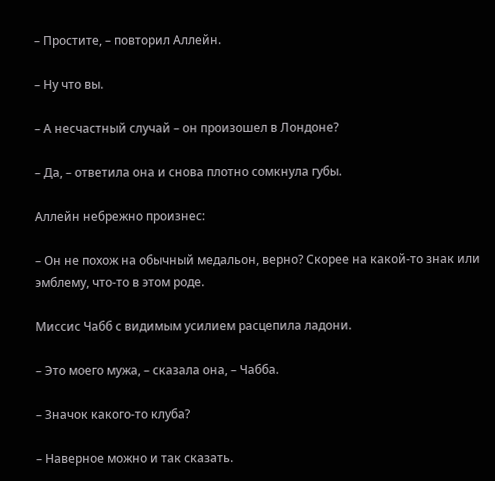– Простите, – повторил Аллейн.

– Ну что вы.

– А несчастный случай – он произошел в Лондоне?

– Да, – ответила она и снова плотно сомкнула губы.

Аллейн небрежно произнес:

– Он не похож на обычный медальон, верно? Скорее на какой-то знак или эмблему, что-то в этом роде.

Миссис Чабб с видимым усилием расцепила ладони.

– Это моего мужа, – сказала она, – Чабба.

– Значок какого-то клуба?

– Наверное можно и так сказать.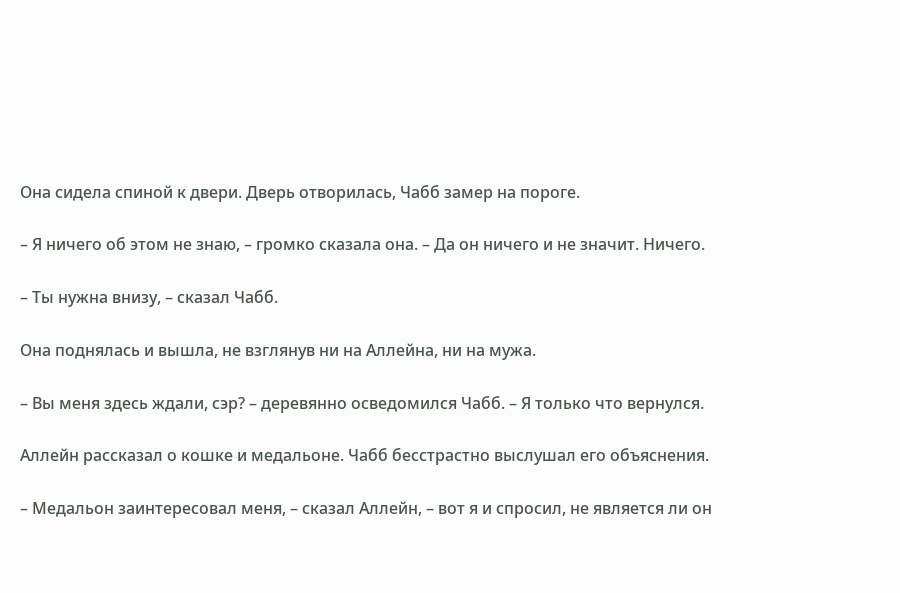Она сидела спиной к двери. Дверь отворилась, Чабб замер на пороге.

– Я ничего об этом не знаю, – громко сказала она. – Да он ничего и не значит. Ничего.

– Ты нужна внизу, – сказал Чабб.

Она поднялась и вышла, не взглянув ни на Аллейна, ни на мужа.

– Вы меня здесь ждали, сэр? – деревянно осведомился Чабб. – Я только что вернулся.

Аллейн рассказал о кошке и медальоне. Чабб бесстрастно выслушал его объяснения.

– Медальон заинтересовал меня, – сказал Аллейн, – вот я и спросил, не является ли он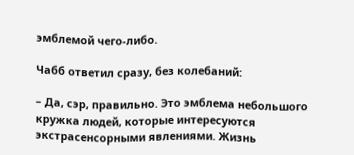эмблемой чего-либо.

Чабб ответил сразу, без колебаний:

– Да, сэр, правильно. Это эмблема небольшого кружка людей, которые интересуются экстрасенсорными явлениями. Жизнь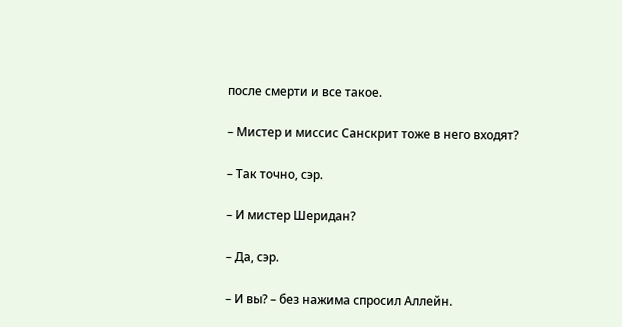после смерти и все такое.

– Мистер и миссис Санскрит тоже в него входят?

– Так точно, сэр.

– И мистер Шеридан?

– Да, сэр.

– И вы? – без нажима спросил Аллейн.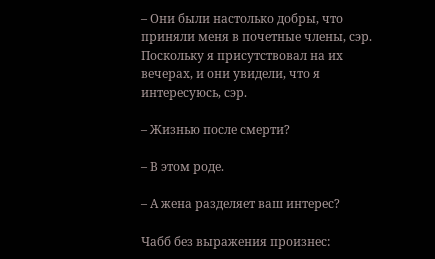– Они были настолько добры, что приняли меня в почетные члены, сэр. Поскольку я присутствовал на их вечерах, и они увидели, что я интересуюсь, сэр.

– Жизнью после смерти?

– В этом роде.

– А жена разделяет ваш интерес?

Чабб без выражения произнес: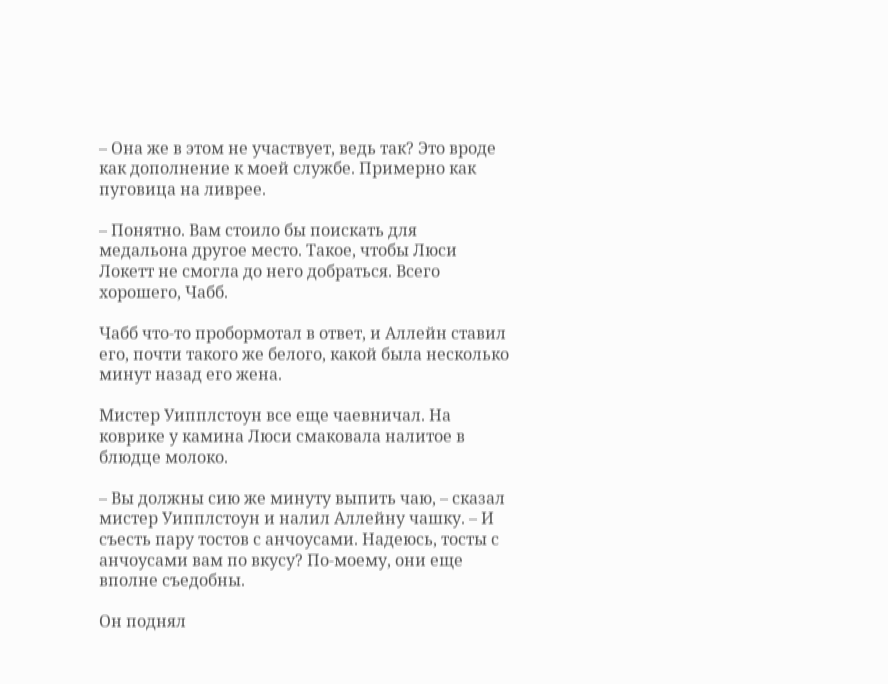– Она же в этом не участвует, ведь так? Это вроде как дополнение к моей службе. Примерно как пуговица на ливрее.

– Понятно. Вам стоило бы поискать для медальона другое место. Такое, чтобы Люси Локетт не смогла до него добраться. Всего хорошего, Чабб.

Чабб что-то пробормотал в ответ, и Аллейн ставил его, почти такого же белого, какой была несколько минут назад его жена.

Мистер Уипплстоун все еще чаевничал. На коврике у камина Люси смаковала налитое в блюдце молоко.

– Вы должны сию же минуту выпить чаю, – сказал мистер Уипплстоун и налил Аллейну чашку. – И съесть пару тостов с анчоусами. Надеюсь, тосты с анчоусами вам по вкусу? По-моему, они еще вполне съедобны.

Он поднял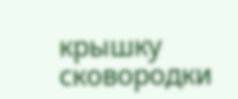крышку сковородки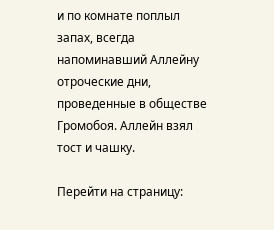и по комнате поплыл запах, всегда напоминавший Аллейну отроческие дни, проведенные в обществе Громобоя. Аллейн взял тост и чашку.

Перейти на страницу: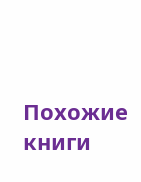Похожие книги